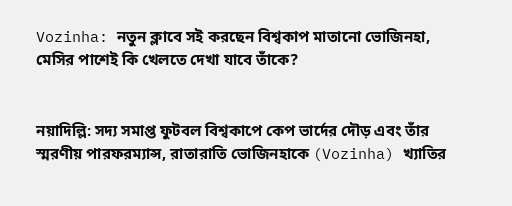Vozinha: নতুন ক্লাবে সই করছেন বিশ্বকাপ মাতানো ভোজিনহা, মেসির পাশেই কি খেলতে দেখা যাবে তাঁকে?


নয়াদিল্লি: সদ্য সমাপ্ত ফুটবল বিশ্বকাপে কেপ ভার্দের দৌড় এবং তাঁর স্মরণীয় পারফরম্যান্স, রাতারাতি ভোজিনহাকে (Vozinha) খ্যাতির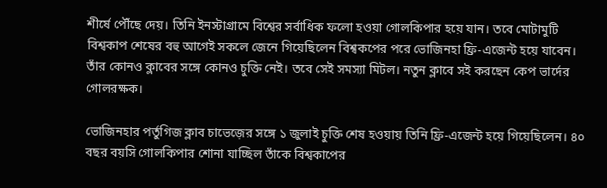শীর্ষে পৌঁছে দেয়। তিনি ইনস্টাগ্রামে বিশ্বের সর্বাধিক ফলো হওয়া গোলকিপার হয়ে যান। তবে মোটামুটি বিশ্বকাপ শেষের বহু আগেই সকলে জেনে গিয়েছিলেন বিশ্বকপের পরে ভোজিনহা ফ্রি-এজেন্ট হয়ে যাবেন। তাঁর কোনও ক্লাবের সঙ্গে কোনও চুক্তি নেই। তবে সেই সমস্যা মিটল। নতুন ক্লাবে সই করছেন কেপ ভার্দের গোলরক্ষক।

ভোজিনহার পর্তুগিজ ক্লাব চাভেজ়ের সঙ্গে ১ জুলাই চুক্তি শেষ হওয়ায় তিনি ফ্রি-এজেন্ট হয়ে গিয়েছিলেন। ৪০ বছর বয়সি গোলকিপার শোনা যাচ্ছিল তাঁকে বিশ্বকাপের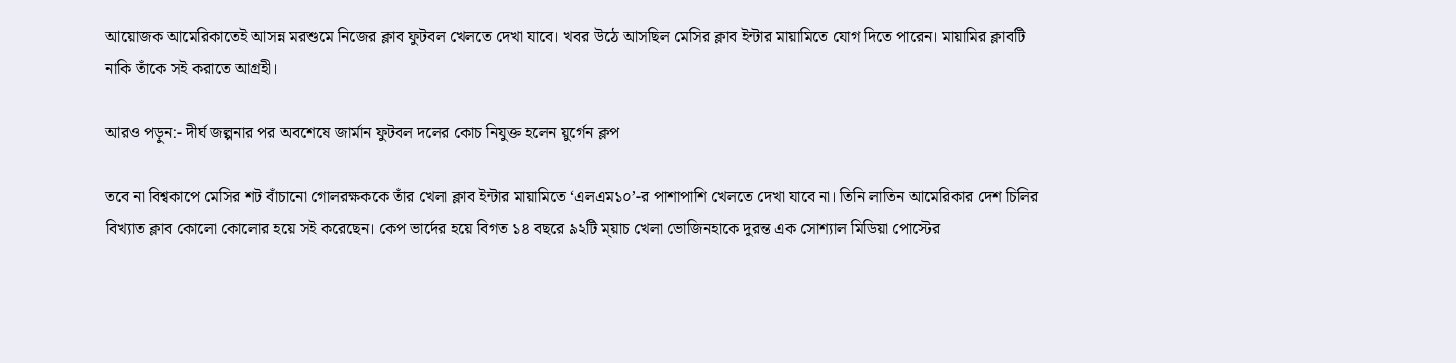আয়োজক আমেরিকাতেই আসন্ন মরশুমে নিজের ক্লাব ফুটবল খেলতে দেখা যাবে। খবর উঠে আসছিল মেসির ক্লাব ইন্টার মায়ামিতে যোগ দিতে পারেন। মায়ামির ক্লাবটি নাকি তাঁকে সই করাতে আগ্রহী।

আরও পড়ুন:- দীর্ঘ জল্পনার পর অবশেষে জার্মান ফুটবল দলের কোচ নিযুক্ত হলেন য়ুর্গেন ক্লপ

তবে না বিশ্বকাপে মেসির শট বাঁচানো গোলরক্ষককে তাঁর খেলা ক্লাব ইন্টার মায়ামিতে ‘এলএম১০’-র পাশাপাশি খেলতে দেখা যাবে না। তিনি লাতিন আমেরিকার দেশ চিলির বিখ্যাত ক্লাব কোলো কোলোর হয়ে সই করেছেন। কেপ ভার্দের হয়ে বিগত ১৪ বছরে ৯২টি ম্য়াচ খেলা ভোজিনহাকে দুরন্ত এক সোশ্যাল মিডিয়া পোস্টের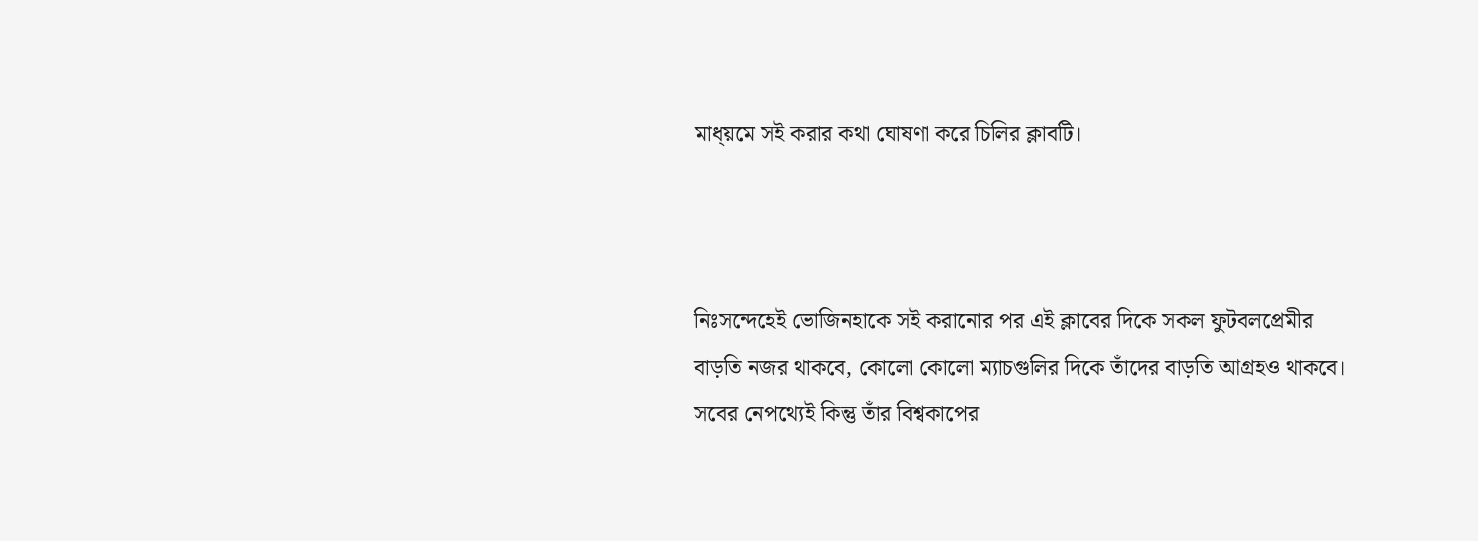মাধ্য়মে সই করার কথা ঘোষণা করে চিলির ক্লাবটি।



নিঃসন্দেহেই ভোজিনহাকে সই করানোর পর এই ক্লাবের দিকে সকল ফুটবলপ্রেমীর বাড়তি নজর থাকবে, কোলো কোলো ম্যাচগুলির দিকে তাঁদের বাড়তি আগ্রহও থাকবে। সবের নেপথ্যেই কিন্তু তাঁর বিশ্বকাপের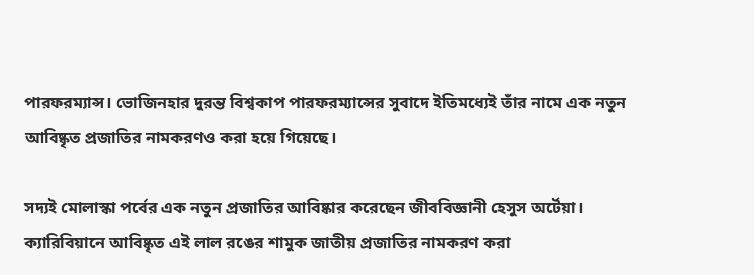পারফরম্যান্স। ভোজিনহার দুরন্ত বিশ্বকাপ পারফরম্যান্সের সুবাদে ইতিমধ্যেই তাঁর নামে এক নতুন আবিষ্কৃত প্রজাতির নামকরণও করা হয়ে গিয়েছে।

সদ্যই মোলাস্কা পর্বের এক নতুন প্রজাতির আবিষ্কার করেছেন জীববিজ্ঞানী হেসুস অর্টেয়া। ক্যারিবিয়ানে আবিষ্কৃত এই লাল রঙের শামুক জাতীয় প্রজাতির নামকরণ করা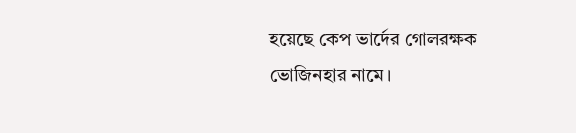হয়েছে কেপ ভার্দের গোলরক্ষক ভোজিনহার নামে।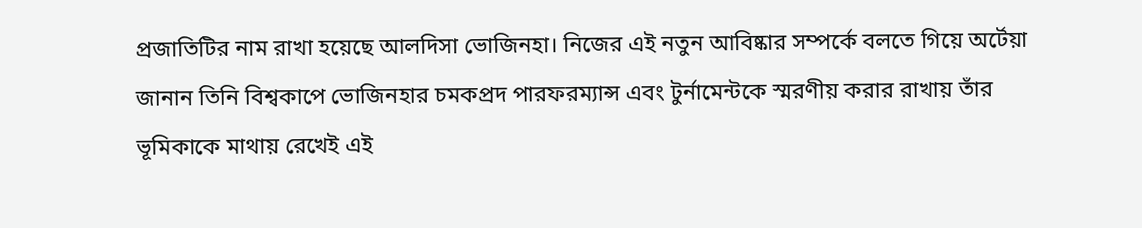প্রজাতিটির নাম রাখা হয়েছে আলদিসা ভোজিনহা। নিজের এই নতুন আবিষ্কার সম্পর্কে বলতে গিয়ে অর্টেয়া জানান তিনি বিশ্বকাপে ভোজিনহার চমকপ্রদ পারফরম্যান্স এবং টুর্নামেন্টকে স্মরণীয় করার রাখায় তাঁর ভূমিকাকে মাথায় রেখেই এই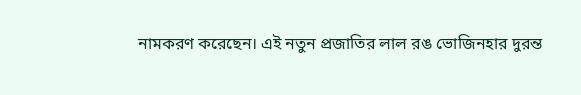নামকরণ করেছেন। এই নতুন প্রজাতির লাল রঙ ভোজিনহার দুরন্ত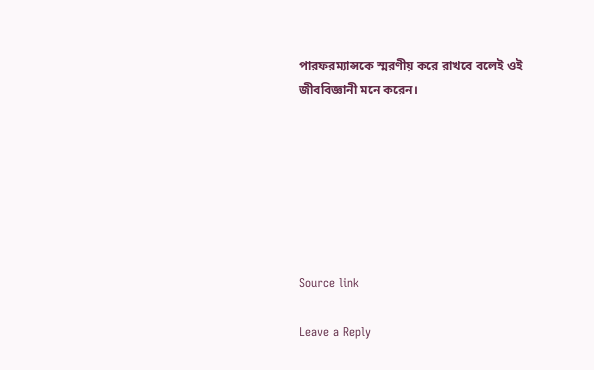পারফরম্যান্সকে স্মরণীয় করে রাখবে বলেই ওই জীববিজ্ঞানী মনে করেন।







Source link

Leave a Reply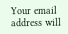Your email address will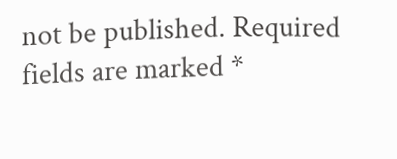not be published. Required fields are marked *